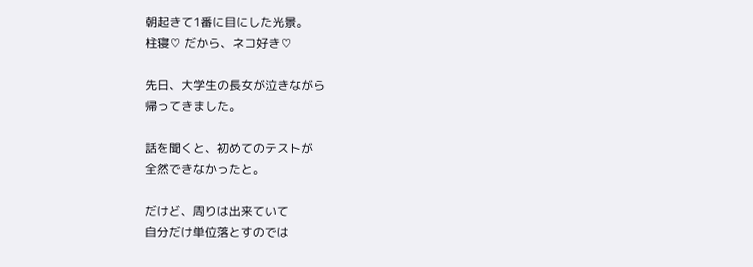朝起きて1番に目にした光景。
柱寝♡ だから、ネコ好き♡

先日、大学生の長女が泣きながら
帰ってきました。

話を聞くと、初めてのテストが
全然できなかったと。

だけど、周りは出来ていて
自分だけ単位落とすのでは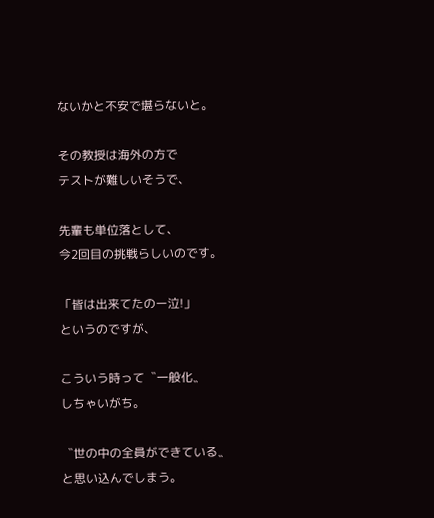ないかと不安で堪らないと。

その教授は海外の方で
テストが難しいそうで、

先輩も単位落として、
今2回目の挑戦らしいのです。

「皆は出来てたのー泣!」
というのですが、

こういう時って〝一般化〟
しちゃいがち。

〝世の中の全員ができている〟
と思い込んでしまう。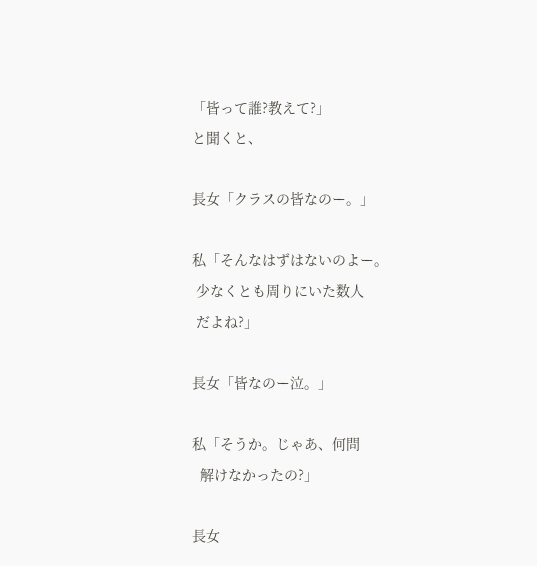「皆って誰?教えて?」
と聞くと、

長女「クラスの皆なのー。」

私「そんなはずはないのよー。
 少なくとも周りにいた数人
 だよね?」

長女「皆なのー泣。」

私「そうか。じゃあ、何問
  解けなかったの?」

長女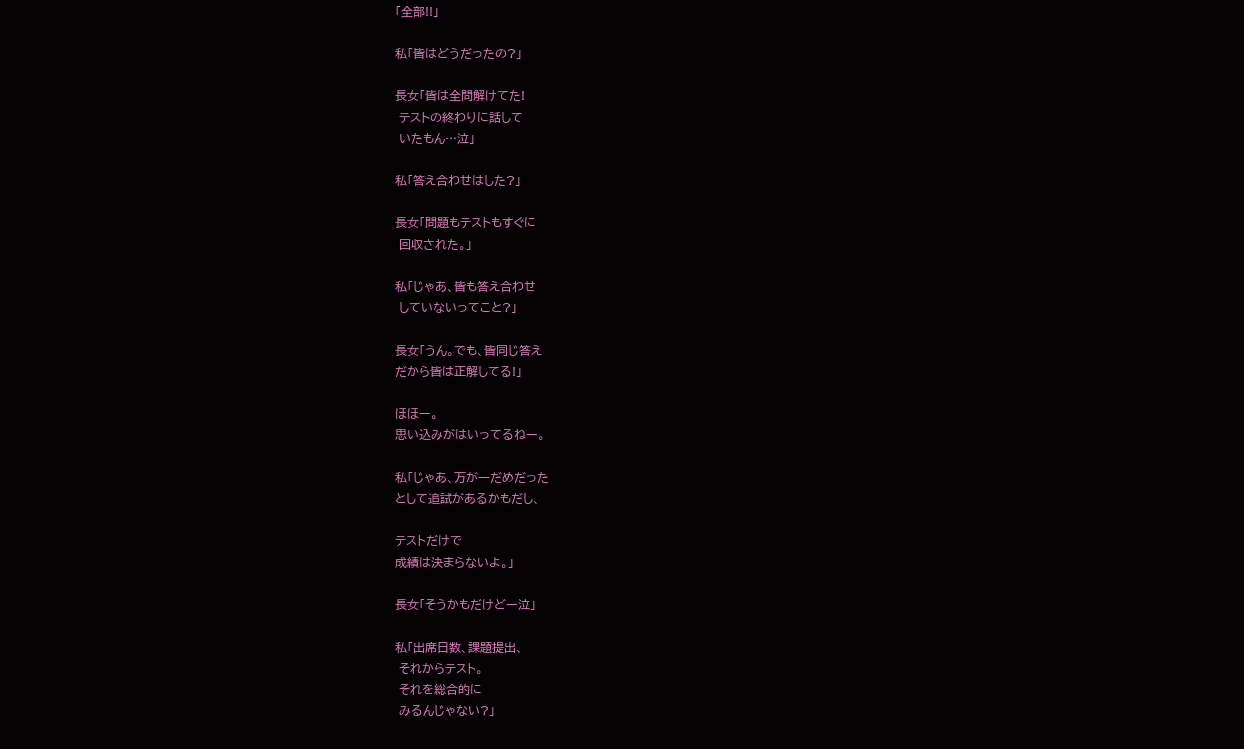「全部!!」

私「皆はどうだったの?」

長女「皆は全問解けてた!
 テストの終わりに話して
 いたもん…泣」

私「答え合わせはした?」

長女「問題もテストもすぐに
 回収された。」

私「じゃあ、皆も答え合わせ
 していないってこと?」

長女「うん。でも、皆同じ答え
だから皆は正解してる!」

ほほー。
思い込みがはいってるねー。

私「じゃあ、万が一だめだった
として追試があるかもだし、

テストだけで
成績は決まらないよ。」

長女「そうかもだけどー泣」

私「出席日数、課題提出、
 それからテスト。
 それを総合的に
 みるんじゃない?」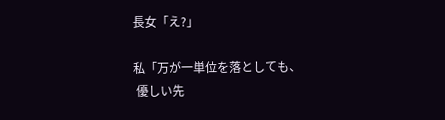長女「え?」

私「万が一単位を落としても、
 優しい先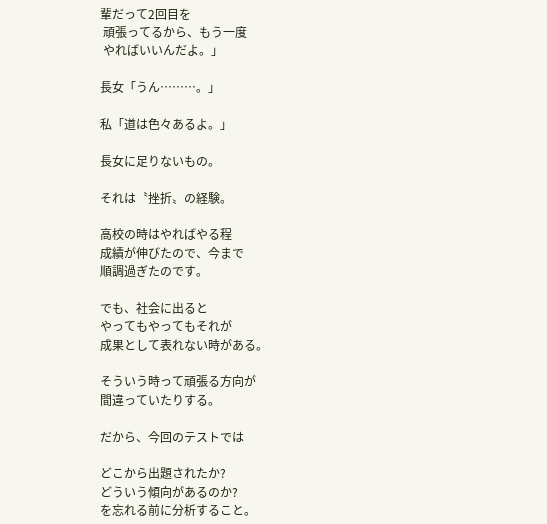輩だって2回目を
 頑張ってるから、もう一度
 やればいいんだよ。」

長女「うん………。」

私「道は色々あるよ。」

長女に足りないもの。

それは〝挫折〟の経験。

高校の時はやればやる程
成績が伸びたので、今まで
順調過ぎたのです。

でも、社会に出ると
やってもやってもそれが
成果として表れない時がある。

そういう時って頑張る方向が
間違っていたりする。

だから、今回のテストでは

どこから出題されたか?
どういう傾向があるのか?
を忘れる前に分析すること。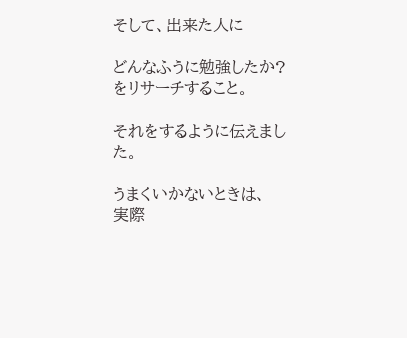そして、出来た人に

どんなふうに勉強したか?
をリサーチすること。

それをするように伝えました。

うまくいかないときは、
実際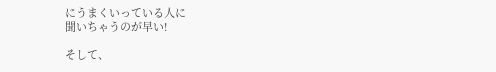にうまくいっている人に
聞いちゃうのが早い!

そして、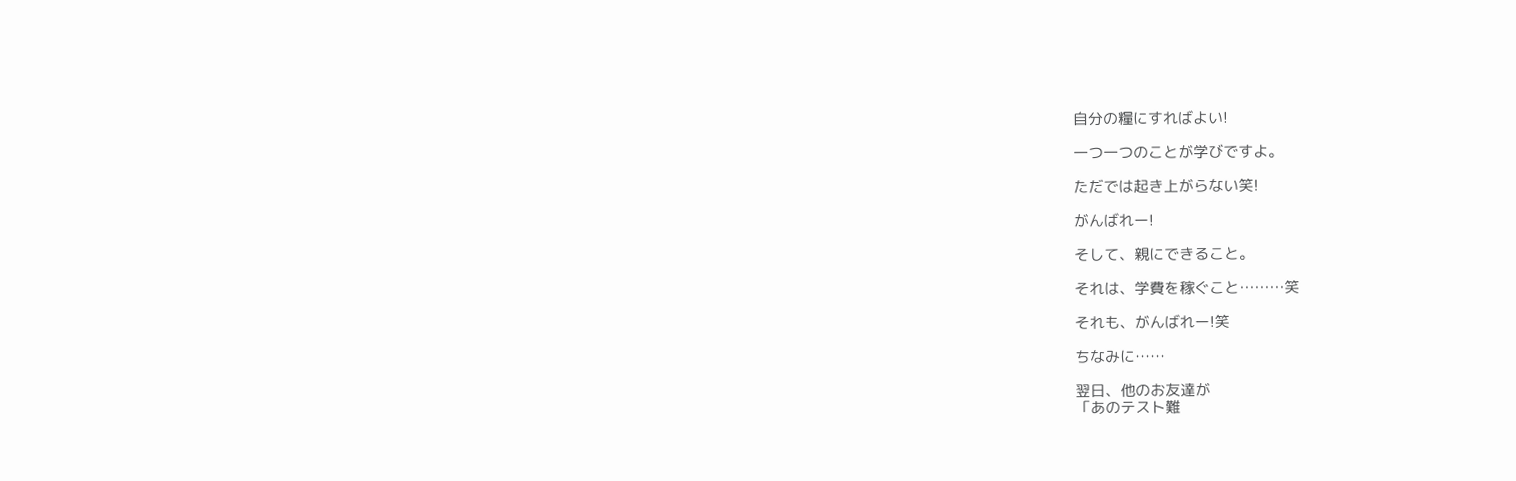自分の糧にすればよい!

一つ一つのことが学びですよ。

ただでは起き上がらない笑!

がんばれー!

そして、親にできること。

それは、学費を稼ぐこと………笑

それも、がんばれー!笑

ちなみに……

翌日、他のお友達が
「あのテスト難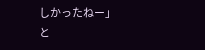しかったねー」
と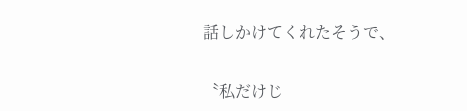話しかけてくれたそうで、

〝私だけじ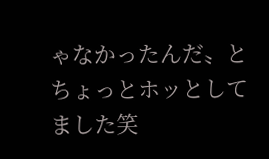ゃなかったんだ〟と
ちょっとホッとしてました笑